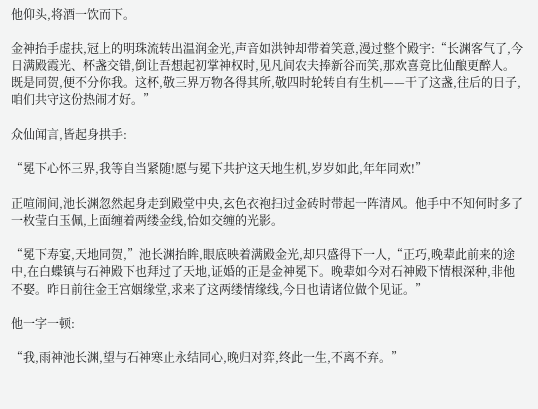他仰头,将酒一饮而下。

金神抬手虚扶,冠上的明珠流转出温润金光,声音如洪钟却带着笑意,漫过整个殿宇:“长渊客气了,今日满殿霞光、杯盏交错,倒让吾想起初掌神权时,见凡间农夫捧新谷而笑,那欢喜竟比仙酿更醉人。既是同贺,便不分你我。这杯,敬三界万物各得其所,敬四时轮转自有生机——干了这盏,往后的日子,咱们共守这份热闹才好。”

众仙闻言,皆起身拱手:

“冕下心怀三界,我等自当紧随!愿与冕下共护这天地生机,岁岁如此,年年同欢!”

正喧闹间,池长渊忽然起身走到殿堂中央,玄色衣袍扫过金砖时带起一阵清风。他手中不知何时多了一枚莹白玉佩,上面缠着两缕金线,恰如交缠的光影。

“冕下寿宴,天地同贺,”池长渊抬眸,眼底映着满殿金光,却只盛得下一人,“正巧,晚辈此前来的途中,在白蝶镇与石神殿下也拜过了天地,证婚的正是金神冕下。晚辈如今对石神殿下情根深种,非他不娶。昨日前往金王宫姻缘堂,求来了这两缕情缘线,今日也请诸位做个见证。”

他一字一顿:

“我,雨神池长渊,望与石神寒止永结同心,晚归对弈,终此一生,不离不弃。”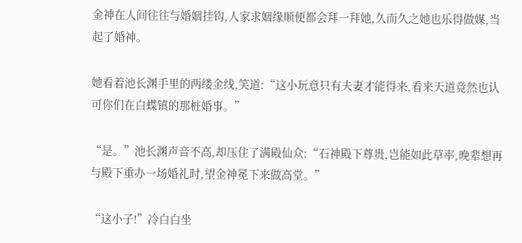金神在人间往往与婚姻挂钩,人家求姻缘顺便都会拜一拜她,久而久之她也乐得做媒,当起了婚神。

她看着池长渊手里的两缕金线,笑道:“这小玩意只有夫妻才能得来,看来天道竟然也认可你们在白蝶镇的那桩婚事。”

“是。”池长渊声音不高,却压住了满殿仙众:“石神殿下尊贵,岂能如此草率,晚辈想再与殿下重办一场婚礼时,望金神冕下来做高堂。”

“这小子!”冷白白坐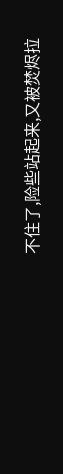不住了,险些站起来,又被焚烬拉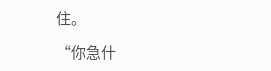住。

“你急什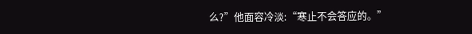么?”他面容冷淡:“寒止不会答应的。”